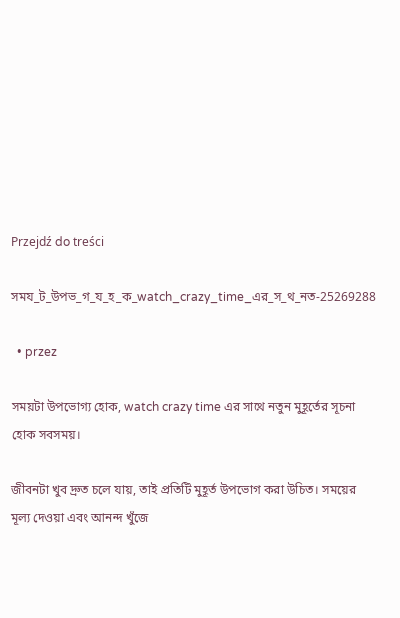Przejdź do treści

সময_ট_উপভ_গ_য_হ_ক_watch_crazy_time_এর_স_থ_নত-25269288

  • przez

সময়টা উপভোগ্য হোক, watch crazy time এর সাথে নতুন মুহূর্তের সূচনা হোক সবসময়।

জীবনটা খুব দ্রুত চলে যায়, তাই প্রতিটি মুহূর্ত উপভোগ করা উচিত। সময়ের মূল্য দেওয়া এবং আনন্দ খুঁজে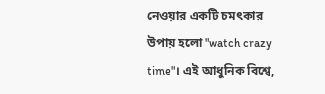নেওয়ার একটি চমৎকার উপায় হলো "watch crazy time"। এই আধুনিক বিশ্বে,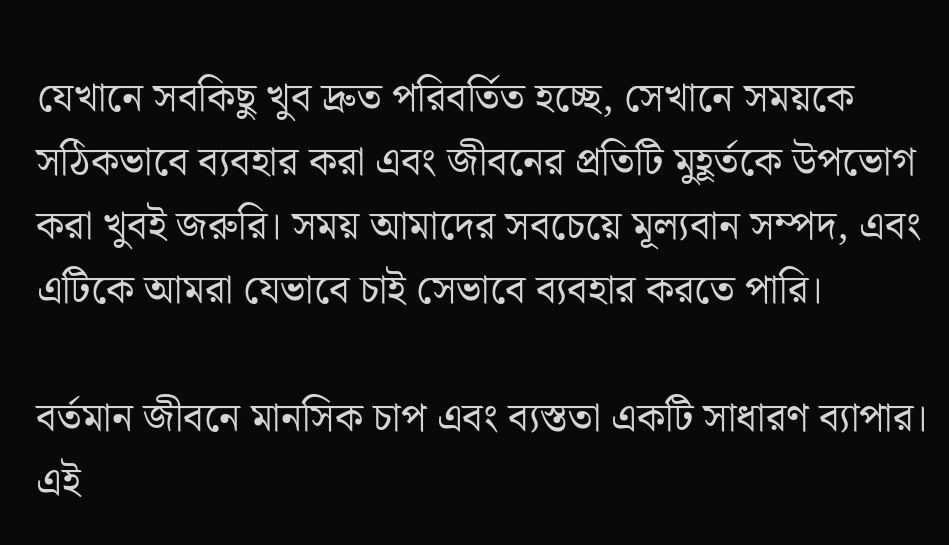যেখানে সবকিছু খুব দ্রুত পরিবর্তিত হচ্ছে, সেখানে সময়কে সঠিকভাবে ব্যবহার করা এবং জীবনের প্রতিটি মুহূর্তকে উপভোগ করা খুবই জরুরি। সময় আমাদের সবচেয়ে মূল্যবান সম্পদ, এবং এটিকে আমরা যেভাবে চাই সেভাবে ব্যবহার করতে পারি।

বর্তমান জীবনে মানসিক চাপ এবং ব্যস্ততা একটি সাধারণ ব্যাপার। এই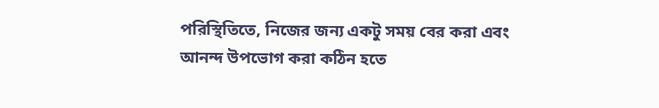পরিস্থিতিতে, নিজের জন্য একটু সময় বের করা এবং আনন্দ উপভোগ করা কঠিন হতে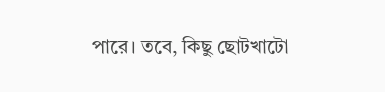পারে। তবে, কিছু ছোটখাটো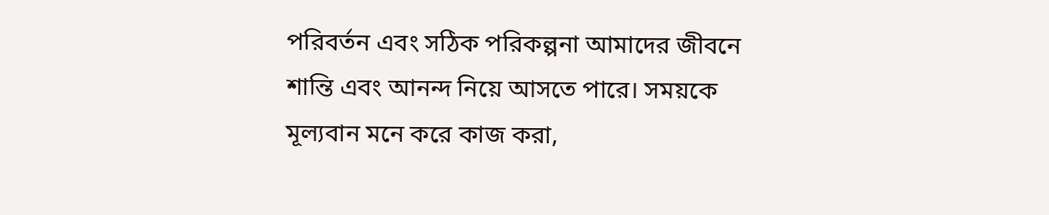পরিবর্তন এবং সঠিক পরিকল্পনা আমাদের জীবনে শান্তি এবং আনন্দ নিয়ে আসতে পারে। সময়কে মূল্যবান মনে করে কাজ করা,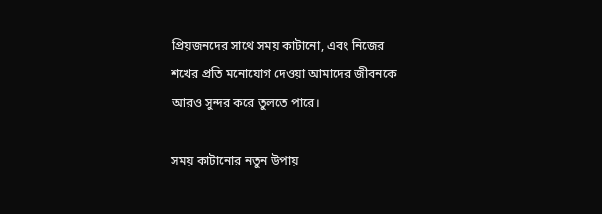প্রিয়জনদের সাথে সময় কাটানো, এবং নিজের শখের প্রতি মনোযোগ দেওয়া আমাদের জীবনকে আরও সুন্দর করে তুলতে পারে।

সময় কাটানোর নতুন উপায়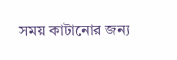সময় কাটানোর জন্য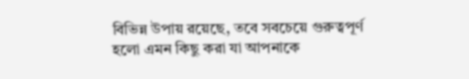বিভিন্ন উপায় রয়েছে, তবে সবচেয়ে গুরুত্বপূর্ণ হলো এমন কিছু করা যা আপনাকে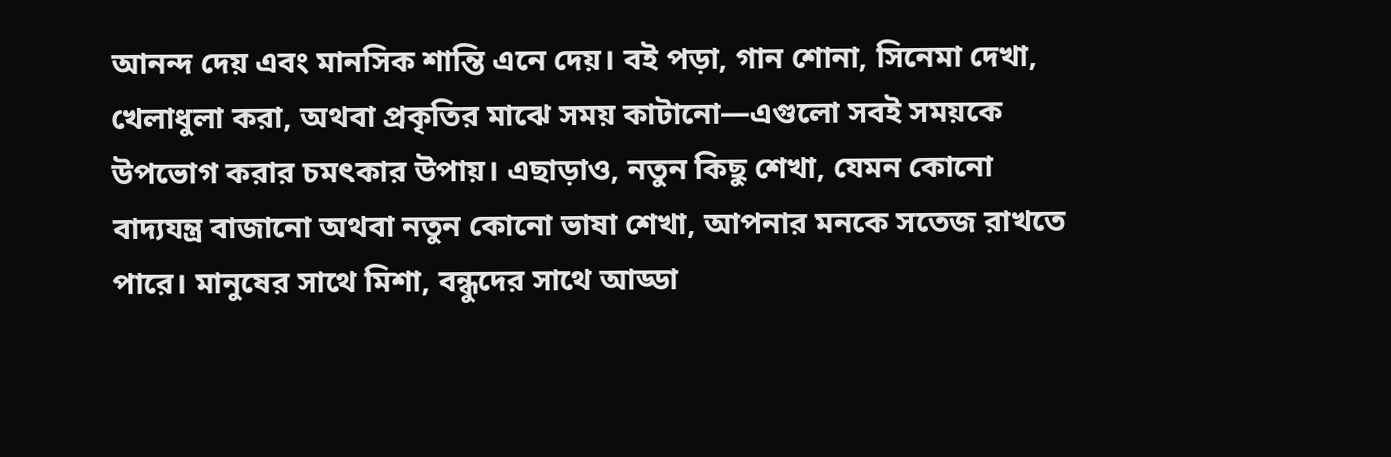আনন্দ দেয় এবং মানসিক শান্তি এনে দেয়। বই পড়া, গান শোনা, সিনেমা দেখা, খেলাধুলা করা, অথবা প্রকৃতির মাঝে সময় কাটানো—এগুলো সবই সময়কে উপভোগ করার চমৎকার উপায়। এছাড়াও, নতুন কিছু শেখা, যেমন কোনো বাদ্যযন্ত্র বাজানো অথবা নতুন কোনো ভাষা শেখা, আপনার মনকে সতেজ রাখতে পারে। মানুষের সাথে মিশা, বন্ধুদের সাথে আড্ডা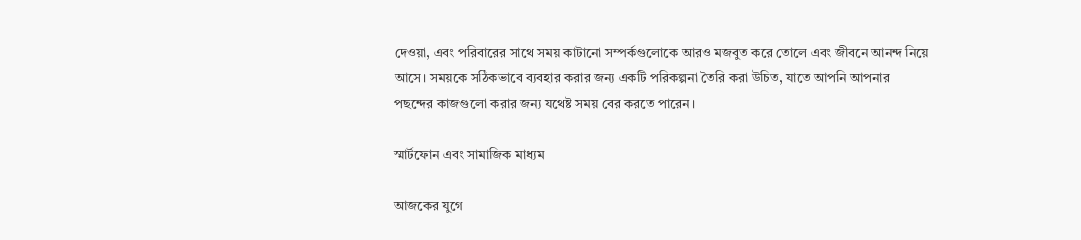দেওয়া, এবং পরিবারের সাথে সময় কাটানো সম্পর্কগুলোকে আরও মজবুত করে তোলে এবং জীবনে আনন্দ নিয়ে আসে। সময়কে সঠিকভাবে ব্যবহার করার জন্য একটি পরিকল্পনা তৈরি করা উচিত, যাতে আপনি আপনার পছন্দের কাজগুলো করার জন্য যথেষ্ট সময় বের করতে পারেন।

স্মার্টফোন এবং সামাজিক মাধ্যম

আজকের যুগে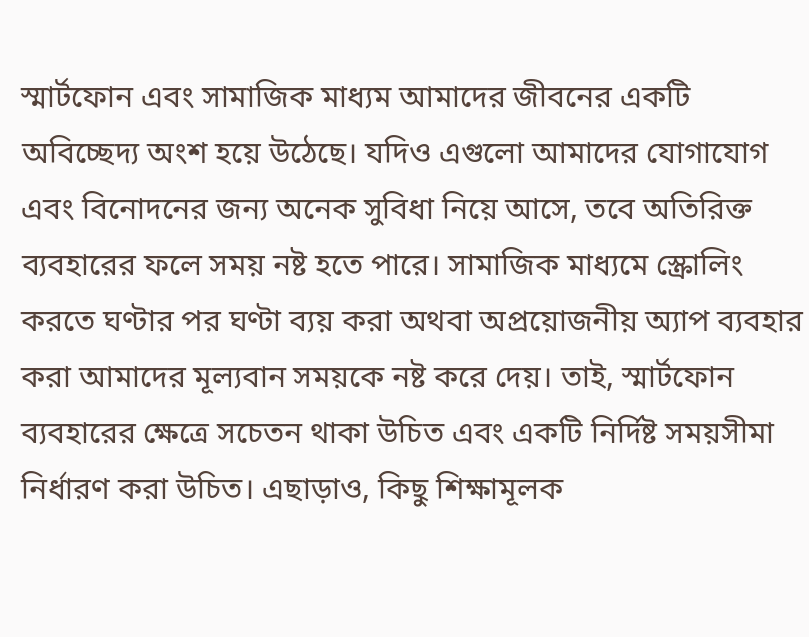স্মার্টফোন এবং সামাজিক মাধ্যম আমাদের জীবনের একটি অবিচ্ছেদ্য অংশ হয়ে উঠেছে। যদিও এগুলো আমাদের যোগাযোগ এবং বিনোদনের জন্য অনেক সুবিধা নিয়ে আসে, তবে অতিরিক্ত ব্যবহারের ফলে সময় নষ্ট হতে পারে। সামাজিক মাধ্যমে স্ক্রোলিং করতে ঘণ্টার পর ঘণ্টা ব্যয় করা অথবা অপ্রয়োজনীয় অ্যাপ ব্যবহার করা আমাদের মূল্যবান সময়কে নষ্ট করে দেয়। তাই, স্মার্টফোন ব্যবহারের ক্ষেত্রে সচেতন থাকা উচিত এবং একটি নির্দিষ্ট সময়সীমা নির্ধারণ করা উচিত। এছাড়াও, কিছু শিক্ষামূলক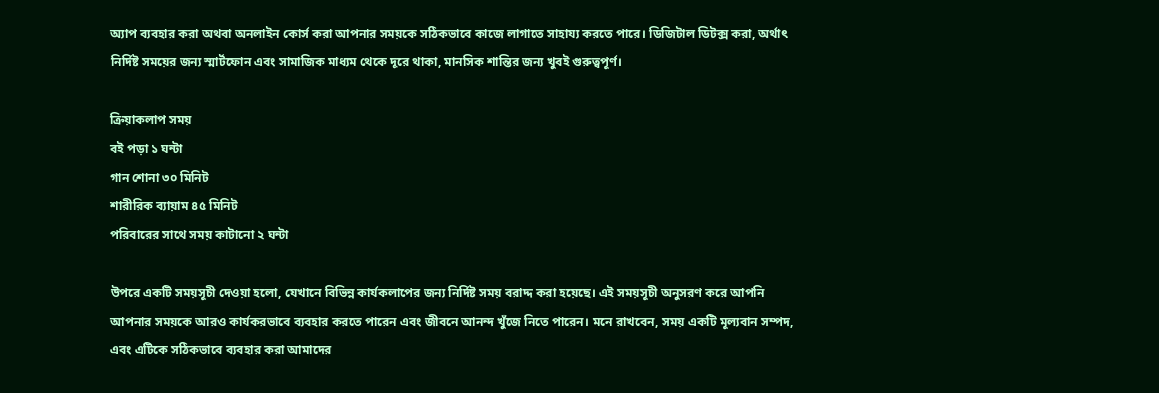অ্যাপ ব্যবহার করা অথবা অনলাইন কোর্স করা আপনার সময়কে সঠিকভাবে কাজে লাগাতে সাহায্য করতে পারে। ডিজিটাল ডিটক্স করা, অর্থাৎ নির্দিষ্ট সময়ের জন্য স্মার্টফোন এবং সামাজিক মাধ্যম থেকে দূরে থাকা, মানসিক শান্তির জন্য খুবই গুরুত্বপূর্ণ।

ক্রিয়াকলাপ সময়
বই পড়া ১ ঘন্টা
গান শোনা ৩০ মিনিট
শারীরিক ব্যায়াম ৪৫ মিনিট
পরিবারের সাথে সময় কাটানো ২ ঘন্টা

উপরে একটি সময়সূচী দেওয়া হলো, যেখানে বিভিন্ন কার্যকলাপের জন্য নির্দিষ্ট সময় বরাদ্দ করা হয়েছে। এই সময়সূচী অনুসরণ করে আপনি আপনার সময়কে আরও কার্যকরভাবে ব্যবহার করতে পারেন এবং জীবনে আনন্দ খুঁজে নিতে পারেন। মনে রাখবেন, সময় একটি মূল্যবান সম্পদ, এবং এটিকে সঠিকভাবে ব্যবহার করা আমাদের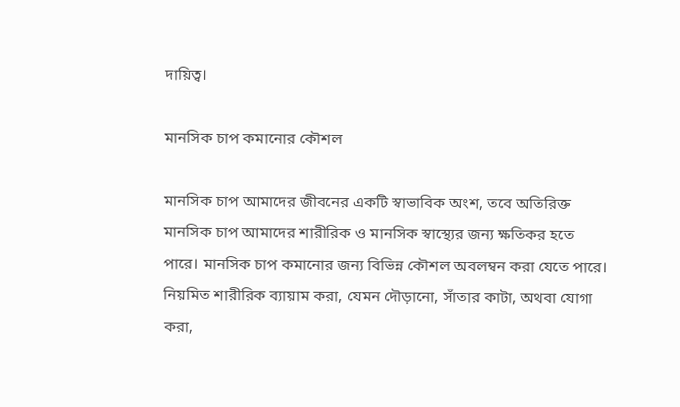দায়িত্ব।

মানসিক চাপ কমানোর কৌশল

মানসিক চাপ আমাদের জীবনের একটি স্বাভাবিক অংশ, তবে অতিরিক্ত মানসিক চাপ আমাদের শারীরিক ও মানসিক স্বাস্থ্যের জন্য ক্ষতিকর হতে পারে। মানসিক চাপ কমানোর জন্য বিভিন্ন কৌশল অবলম্বন করা যেতে পারে। নিয়মিত শারীরিক ব্যায়াম করা, যেমন দৌড়ানো, সাঁতার কাটা, অথবা যোগা করা,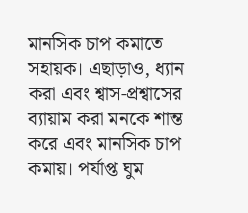মানসিক চাপ কমাতে সহায়ক। এছাড়াও, ধ্যান করা এবং শ্বাস-প্রশ্বাসের ব্যায়াম করা মনকে শান্ত করে এবং মানসিক চাপ কমায়। পর্যাপ্ত ঘুম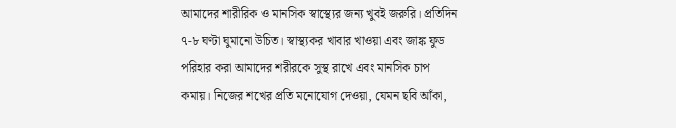আমাদের শারীরিক ও মানসিক স্বাস্থ্যের জন্য খুবই জরুরি। প্রতিদিন ৭-৮ ঘণ্টা ঘুমানো উচিত। স্বাস্থ্যকর খাবার খাওয়া এবং জাঙ্ক ফুড পরিহার করা আমাদের শরীরকে সুস্থ রাখে এবং মানসিক চাপ কমায়। নিজের শখের প্রতি মনোযোগ দেওয়া, যেমন ছবি আঁকা,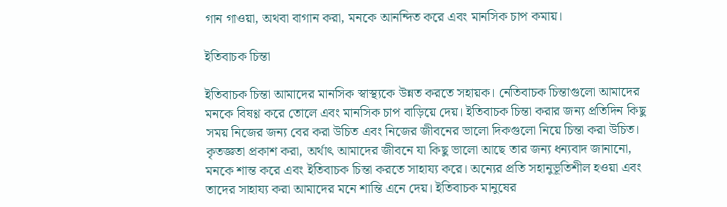গান গাওয়া, অথবা বাগান করা, মনকে আনন্দিত করে এবং মানসিক চাপ কমায়।

ইতিবাচক চিন্তা

ইতিবাচক চিন্তা আমাদের মানসিক স্বাস্থ্যকে উন্নত করতে সহায়ক। নেতিবাচক চিন্তাগুলো আমাদের মনকে বিষণ্ণ করে তোলে এবং মানসিক চাপ বাড়িয়ে দেয়। ইতিবাচক চিন্তা করার জন্য প্রতিদিন কিছু সময় নিজের জন্য বের করা উচিত এবং নিজের জীবনের ভালো দিকগুলো নিয়ে চিন্তা করা উচিত। কৃতজ্ঞতা প্রকাশ করা, অর্থাৎ আমাদের জীবনে যা কিছু ভালো আছে তার জন্য ধন্যবাদ জানানো, মনকে শান্ত করে এবং ইতিবাচক চিন্তা করতে সাহায্য করে। অন্যের প্রতি সহানুভূতিশীল হওয়া এবং তাদের সাহায্য করা আমাদের মনে শান্তি এনে দেয়। ইতিবাচক মানুষের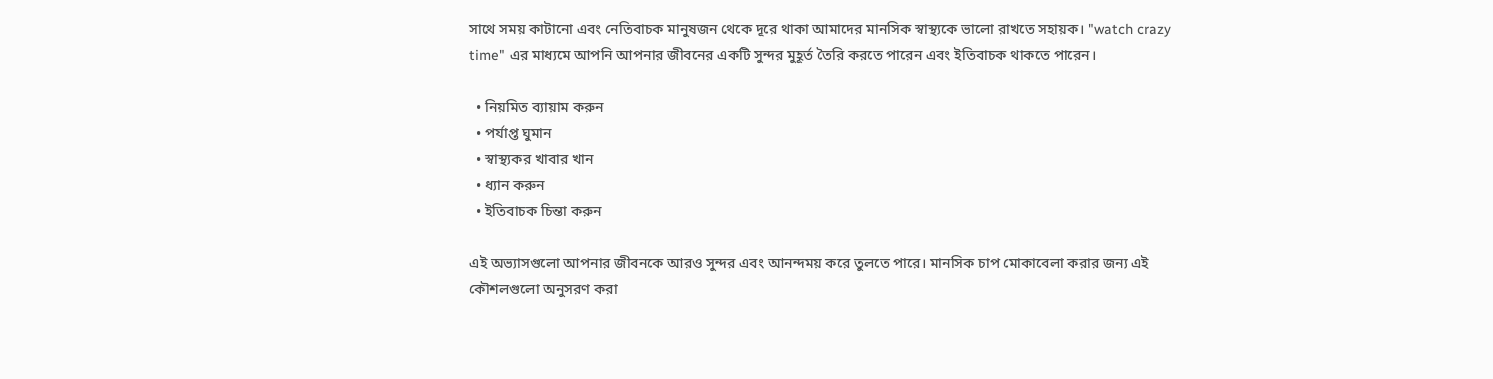সাথে সময় কাটানো এবং নেতিবাচক মানুষজন থেকে দূরে থাকা আমাদের মানসিক স্বাস্থ্যকে ভালো রাখতে সহায়ক। "watch crazy time" এর মাধ্যমে আপনি আপনার জীবনের একটি সুন্দর মুহূর্ত তৈরি করতে পারেন এবং ইতিবাচক থাকতে পারেন।

  • নিয়মিত ব্যায়াম করুন
  • পর্যাপ্ত ঘুমান
  • স্বাস্থ্যকর খাবার খান
  • ধ্যান করুন
  • ইতিবাচক চিন্তা করুন

এই অভ্যাসগুলো আপনার জীবনকে আরও সুন্দর এবং আনন্দময় করে তুলতে পারে। মানসিক চাপ মোকাবেলা করার জন্য এই কৌশলগুলো অনুসরণ করা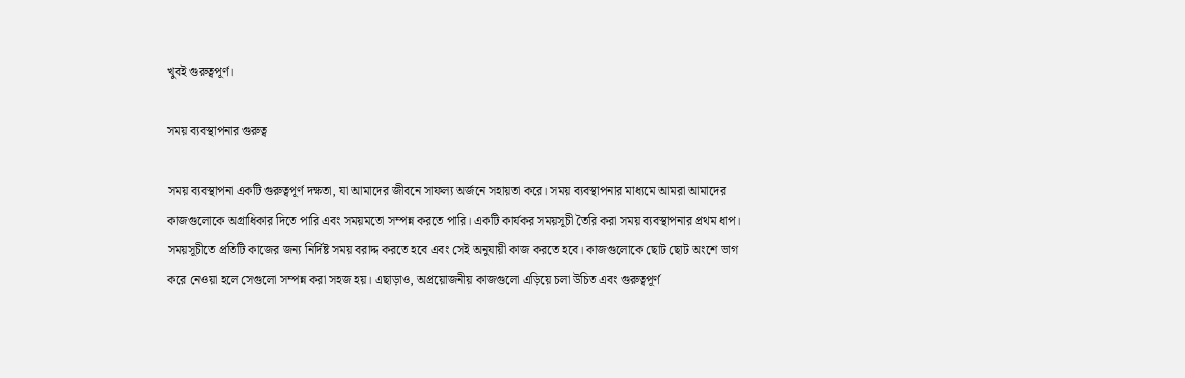খুবই গুরুত্বপূর্ণ।

সময় ব্যবস্থাপনার গুরুত্ব

সময় ব্যবস্থাপনা একটি গুরুত্বপূর্ণ দক্ষতা, যা আমাদের জীবনে সাফল্য অর্জনে সহায়তা করে। সময় ব্যবস্থাপনার মাধ্যমে আমরা আমাদের কাজগুলোকে অগ্রাধিকার দিতে পারি এবং সময়মতো সম্পন্ন করতে পারি। একটি কার্যকর সময়সূচী তৈরি করা সময় ব্যবস্থাপনার প্রথম ধাপ। সময়সূচীতে প্রতিটি কাজের জন্য নির্দিষ্ট সময় বরাদ্দ করতে হবে এবং সেই অনুযায়ী কাজ করতে হবে। কাজগুলোকে ছোট ছোট অংশে ভাগ করে নেওয়া হলে সেগুলো সম্পন্ন করা সহজ হয়। এছাড়াও, অপ্রয়োজনীয় কাজগুলো এড়িয়ে চলা উচিত এবং গুরুত্বপূর্ণ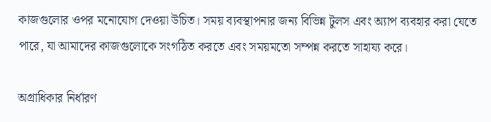কাজগুলোর ওপর মনোযোগ দেওয়া উচিত। সময় ব্যবস্থাপনার জন্য বিভিন্ন টুলস এবং অ্যাপ ব্যবহার করা যেতে পারে, যা আমাদের কাজগুলোকে সংগঠিত করতে এবং সময়মতো সম্পন্ন করতে সাহায্য করে।

অগ্রাধিকার নির্ধারণ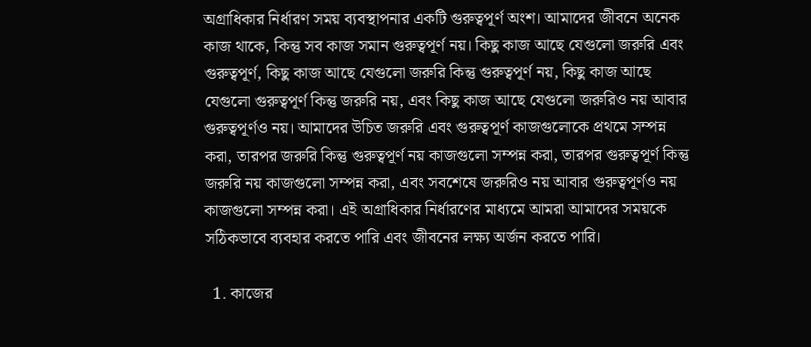অগ্রাধিকার নির্ধারণ সময় ব্যবস্থাপনার একটি গুরুত্বপূর্ণ অংশ। আমাদের জীবনে অনেক কাজ থাকে, কিন্তু সব কাজ সমান গুরুত্বপূর্ণ নয়। কিছু কাজ আছে যেগুলো জরুরি এবং গুরুত্বপূর্ণ, কিছু কাজ আছে যেগুলো জরুরি কিন্তু গুরুত্বপূর্ণ নয়, কিছু কাজ আছে যেগুলো গুরুত্বপূর্ণ কিন্তু জরুরি নয়, এবং কিছু কাজ আছে যেগুলো জরুরিও নয় আবার গুরুত্বপূর্ণও নয়। আমাদের উচিত জরুরি এবং গুরুত্বপূর্ণ কাজগুলোকে প্রথমে সম্পন্ন করা, তারপর জরুরি কিন্তু গুরুত্বপূর্ণ নয় কাজগুলো সম্পন্ন করা, তারপর গুরুত্বপূর্ণ কিন্তু জরুরি নয় কাজগুলো সম্পন্ন করা, এবং সবশেষে জরুরিও নয় আবার গুরুত্বপূর্ণও নয় কাজগুলো সম্পন্ন করা। এই অগ্রাধিকার নির্ধারণের মাধ্যমে আমরা আমাদের সময়কে সঠিকভাবে ব্যবহার করতে পারি এবং জীবনের লক্ষ্য অর্জন করতে পারি।

  1. কাজের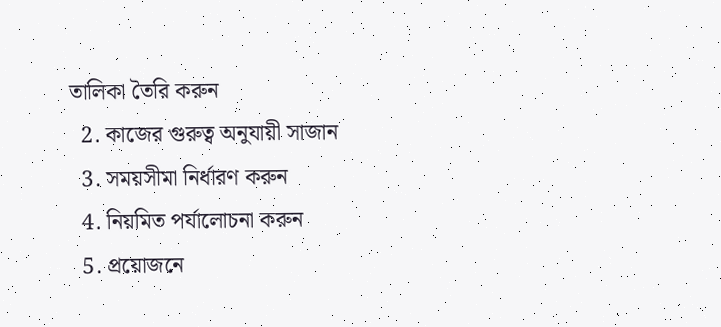তালিকা তৈরি করুন
  2. কাজের গুরুত্ব অনুযায়ী সাজান
  3. সময়সীমা নির্ধারণ করুন
  4. নিয়মিত পর্যালোচনা করুন
  5. প্রয়োজনে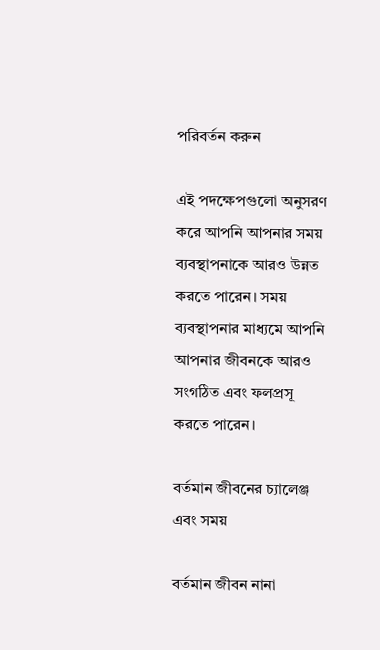পরিবর্তন করুন

এই পদক্ষেপগুলো অনুসরণ করে আপনি আপনার সময় ব্যবস্থাপনাকে আরও উন্নত করতে পারেন। সময় ব্যবস্থাপনার মাধ্যমে আপনি আপনার জীবনকে আরও সংগঠিত এবং ফলপ্রসূ করতে পারেন।

বর্তমান জীবনের চ্যালেঞ্জ এবং সময়

বর্তমান জীবন নানা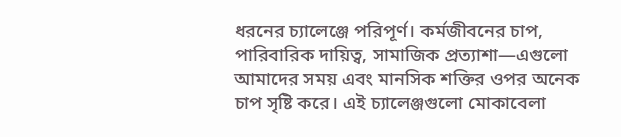ধরনের চ্যালেঞ্জে পরিপূর্ণ। কর্মজীবনের চাপ, পারিবারিক দায়িত্ব, সামাজিক প্রত্যাশা—এগুলো আমাদের সময় এবং মানসিক শক্তির ওপর অনেক চাপ সৃষ্টি করে। এই চ্যালেঞ্জগুলো মোকাবেলা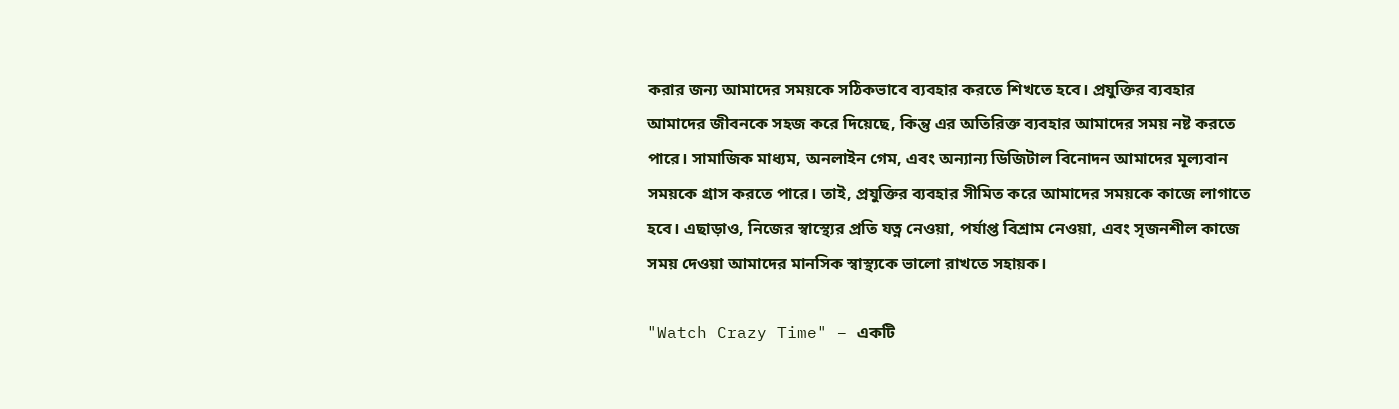করার জন্য আমাদের সময়কে সঠিকভাবে ব্যবহার করতে শিখতে হবে। প্রযুক্তির ব্যবহার আমাদের জীবনকে সহজ করে দিয়েছে, কিন্তু এর অতিরিক্ত ব্যবহার আমাদের সময় নষ্ট করতে পারে। সামাজিক মাধ্যম, অনলাইন গেম, এবং অন্যান্য ডিজিটাল বিনোদন আমাদের মূল্যবান সময়কে গ্রাস করতে পারে। তাই, প্রযুক্তির ব্যবহার সীমিত করে আমাদের সময়কে কাজে লাগাতে হবে। এছাড়াও, নিজের স্বাস্থ্যের প্রতি যত্ন নেওয়া, পর্যাপ্ত বিশ্রাম নেওয়া, এবং সৃজনশীল কাজে সময় দেওয়া আমাদের মানসিক স্বাস্থ্যকে ভালো রাখতে সহায়ক।

"Watch Crazy Time" – একটি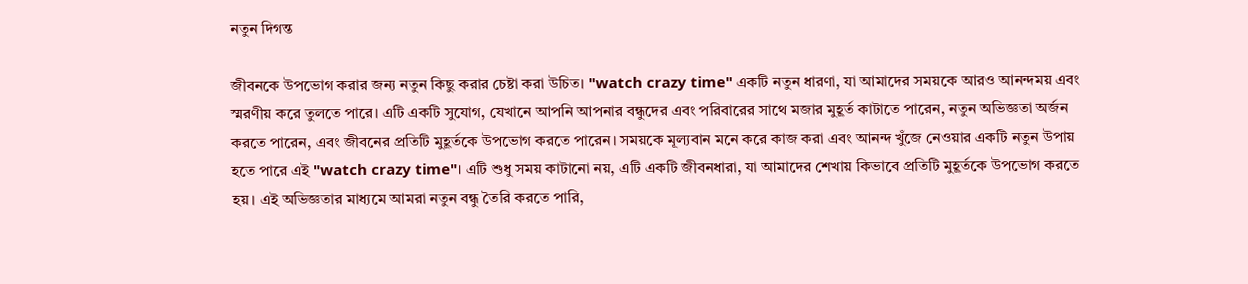নতুন দিগন্ত

জীবনকে উপভোগ করার জন্য নতুন কিছু করার চেষ্টা করা উচিত। "watch crazy time" একটি নতুন ধারণা, যা আমাদের সময়কে আরও আনন্দময় এবং স্মরণীয় করে তুলতে পারে। এটি একটি সুযোগ, যেখানে আপনি আপনার বন্ধুদের এবং পরিবারের সাথে মজার মুহূর্ত কাটাতে পারেন, নতুন অভিজ্ঞতা অর্জন করতে পারেন, এবং জীবনের প্রতিটি মুহূর্তকে উপভোগ করতে পারেন। সময়কে মূল্যবান মনে করে কাজ করা এবং আনন্দ খুঁজে নেওয়ার একটি নতুন উপায় হতে পারে এই "watch crazy time"। এটি শুধু সময় কাটানো নয়, এটি একটি জীবনধারা, যা আমাদের শেখায় কিভাবে প্রতিটি মুহূর্তকে উপভোগ করতে হয়। এই অভিজ্ঞতার মাধ্যমে আমরা নতুন বন্ধু তৈরি করতে পারি,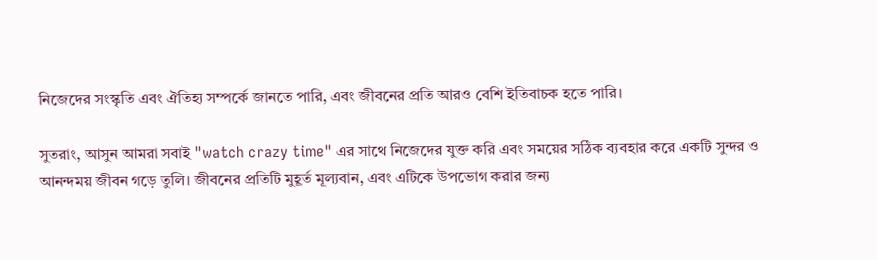নিজেদের সংস্কৃতি এবং ঐতিহ্য সম্পর্কে জানতে পারি, এবং জীবনের প্রতি আরও বেশি ইতিবাচক হতে পারি।

সুতরাং, আসুন আমরা সবাই "watch crazy time" এর সাথে নিজেদের যুক্ত করি এবং সময়ের সঠিক ব্যবহার করে একটি সুন্দর ও আনন্দময় জীবন গড়ে তুলি। জীবনের প্রতিটি মুহূর্ত মূল্যবান, এবং এটিকে উপভোগ করার জন্য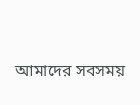আমাদের সবসময়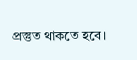প্রস্তুত থাকতে হবে।